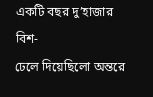একটি বছর দু’হাজার বিশ-
ঢেলে দিয়েছিলো অন্তরে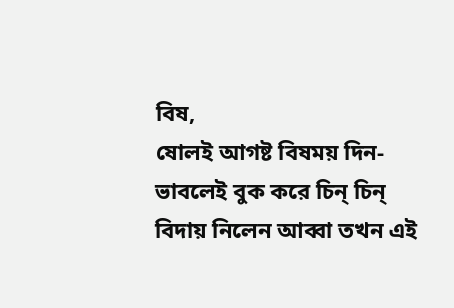বিষ,
ষোলই আগষ্ট বিষময় দিন-
ভাবলেই বুক করে চিন্ চিন্
বিদায় নিলেন আব্বা তখন এই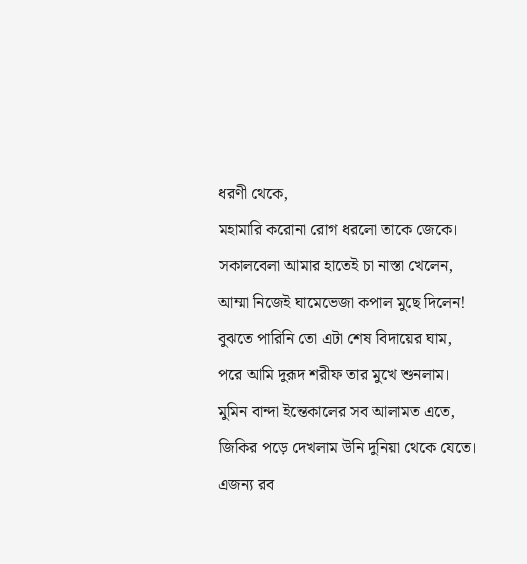ধরণী থেকে,
মহামারি করোনা রোগ ধরলো তাকে জেকে।
সকালবেলা আমার হাতেই চা নাস্তা খেলেন,
আম্মা নিজেই ঘামেভেজা কপাল মুছে দিলেন!
বুঝতে পারিনি তো এটা শেষ বিদায়ের ঘাম,
পরে আমি দুরূদ শরীফ তার মুখে শুনলাম।
মুমিন বান্দা ইন্তেকালের সব আলামত এতে,
জিকির পড়ে দেখলাম উনি দুনিয়া থেকে যেতে।
এজন্য রব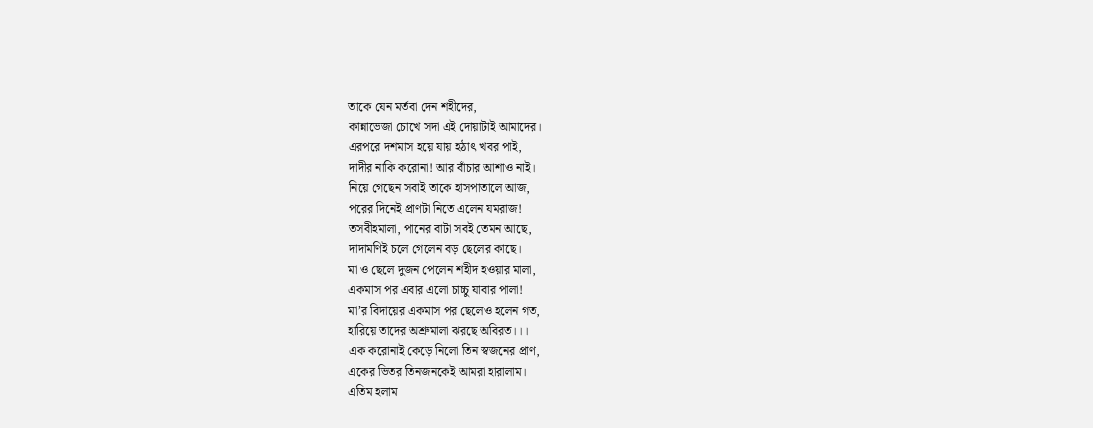তাকে যেন মর্তবা দেন শহীদের,
কান্নাভেজা চোখে সদা এই দোয়াটাই আমাদের।
এরপরে দশমাস হয়ে যায় হঠাৎ খবর পাই,
দাদীর নাকি করোনা! আর বাঁচার আশাও নাই।
নিয়ে গেছেন সবাই তাকে হাসপাতালে আজ,
পরের দিনেই প্রাণটা নিতে এলেন যমরাজ!
তসবীহমালা, পানের বাটা সবই তেমন আছে,
দাদামণিই চলে গেলেন বড় ছেলের কাছে।
মা ও ছেলে দুজন পেলেন শহীদ হওয়ার মালা,
একমাস পর এবার এলো চাচ্চু যাবার পালা!
মা’র বিদায়ের একমাস পর ছেলেও হলেন গত,
হারিয়ে তাদের অশ্রুমালা ঝরছে অবিরত।।।
এক করোনাই কেড়ে নিলো তিন স্বজনের প্রাণ,
একের ভিতর তিনজনকেই আমরা হারালাম।
এতিম হলাম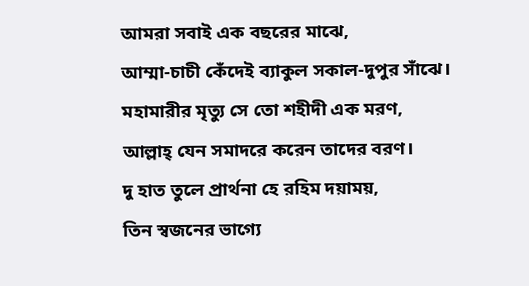আমরা সবাই এক বছরের মাঝে,
আম্মা-চাচী কেঁদেই ব্যাকুল সকাল-দুপুর সাঁঝে।
মহামারীর মৃত্যু সে তো শহীদী এক মরণ,
আল্লাহ্ যেন সমাদরে করেন তাদের বরণ।
দু হাত তুলে প্রার্থনা হে রহিম দয়াময়,
তিন স্বজনের ভাগ্যে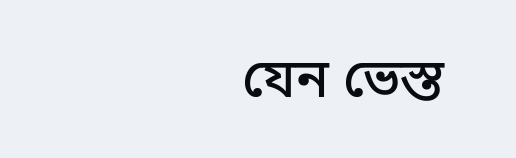যেন ভেস্ত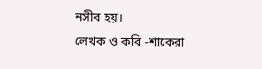নসীব হয়।
লেখক ও কবি -শাকেরা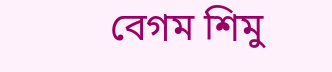বেগম শিমু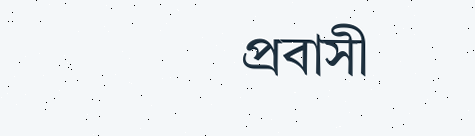প্রবাসী